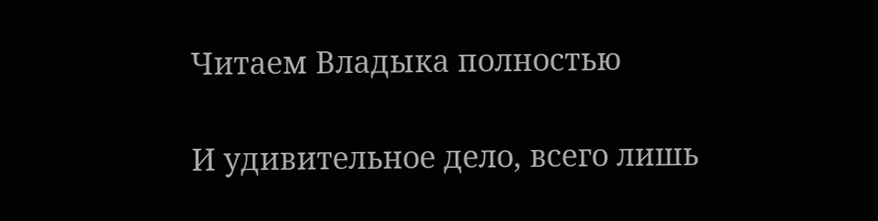Читаем Владыка полностью

И удивительное дело, всего лишь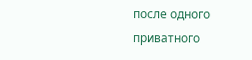после одного приватного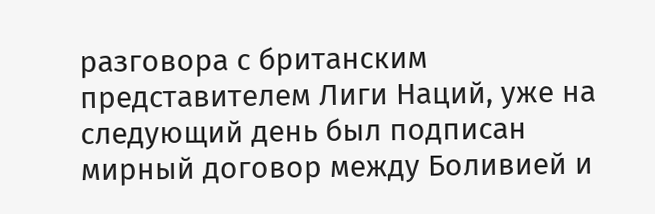разговора с британским представителем Лиги Наций, уже на следующий день был подписан мирный договор между Боливией и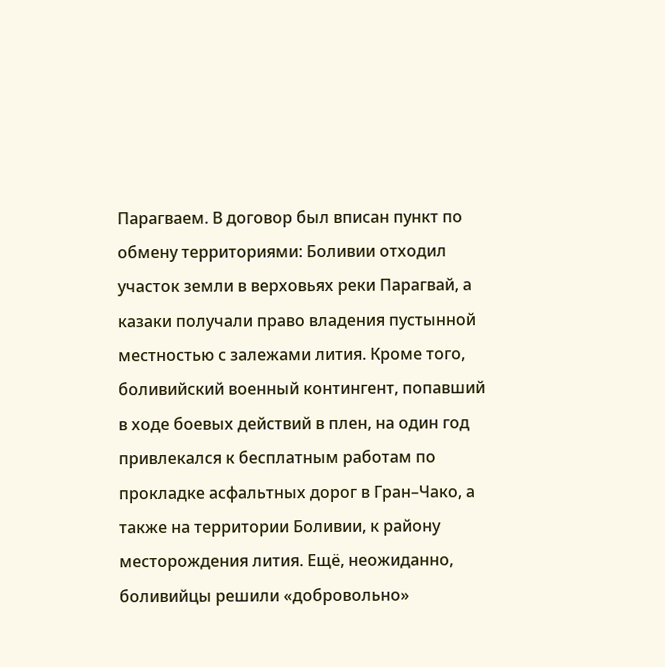Парагваем. В договор был вписан пункт по обмену территориями: Боливии отходил участок земли в верховьях реки Парагвай, а казаки получали право владения пустынной местностью с залежами лития. Кроме того, боливийский военный контингент, попавший в ходе боевых действий в плен, на один год привлекался к бесплатным работам по прокладке асфальтных дорог в Гран–Чако, а также на территории Боливии, к району месторождения лития. Ещё, неожиданно, боливийцы решили «добровольно»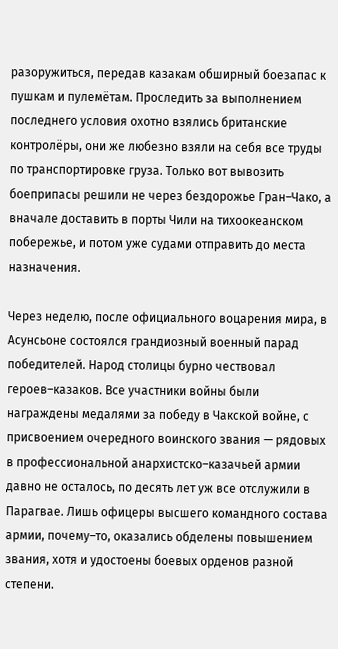разоружиться, передав казакам обширный боезапас к пушкам и пулемётам. Проследить за выполнением последнего условия охотно взялись британские контролёры, они же любезно взяли на себя все труды по транспортировке груза. Только вот вывозить боеприпасы решили не через бездорожье Гран–Чако, а вначале доставить в порты Чили на тихоокеанском побережье, и потом уже судами отправить до места назначения.

Через неделю, после официального воцарения мира, в Асунсьоне состоялся грандиозный военный парад победителей. Народ столицы бурно чествовал героев–казаков. Все участники войны были награждены медалями за победу в Чакской войне, с присвоением очередного воинского звания — рядовых в профессиональной анархистско–казачьей армии давно не осталось, по десять лет уж все отслужили в Парагвае. Лишь офицеры высшего командного состава армии, почему–то, оказались обделены повышением звания, хотя и удостоены боевых орденов разной степени.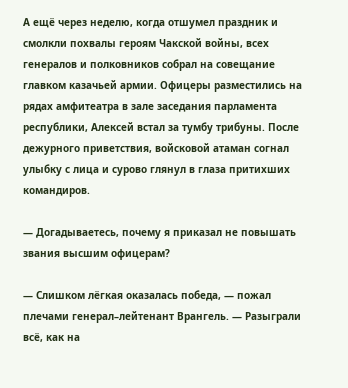А ещё через неделю, когда отшумел праздник и смолкли похвалы героям Чакской войны, всех генералов и полковников собрал на совещание главком казачьей армии. Офицеры разместились на рядах амфитеатра в зале заседания парламента республики, Алексей встал за тумбу трибуны. После дежурного приветствия, войсковой атаман согнал улыбку с лица и сурово глянул в глаза притихших командиров.

— Догадываетесь, почему я приказал не повышать звания высшим офицерам?

— Слишком лёгкая оказалась победа, — пожал плечами генерал–лейтенант Врангель. — Разыграли всё, как на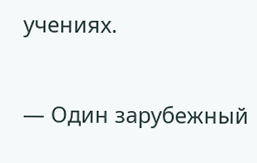учениях.

— Один зарубежный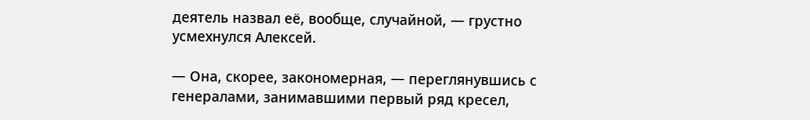деятель назвал её, вообще, случайной, — грустно усмехнулся Алексей.

— Она, скорее, закономерная, — переглянувшись с генералами, занимавшими первый ряд кресел,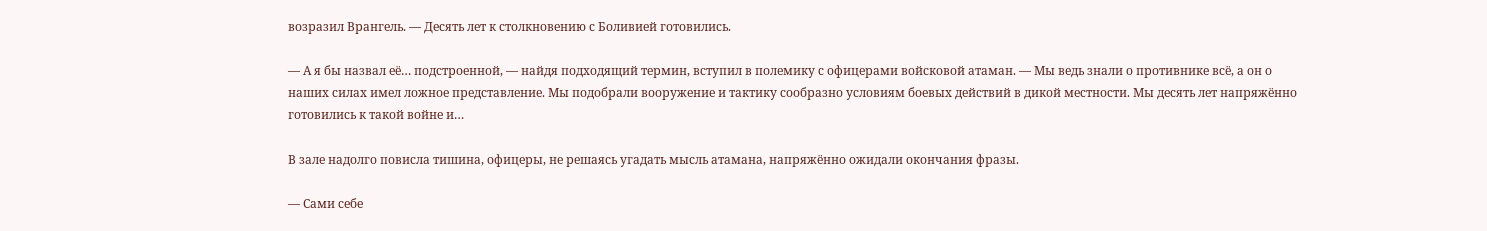возразил Врангель. — Десять лет к столкновению с Боливией готовились.

— А я бы назвал её… подстроенной, — найдя подходящий термин, вступил в полемику с офицерами войсковой атаман. — Мы ведь знали о противнике всё, а он о наших силах имел ложное представление. Мы подобрали вооружение и тактику сообразно условиям боевых действий в дикой местности. Мы десять лет напряжённо готовились к такой войне и…

В зале надолго повисла тишина, офицеры, не решаясь угадать мысль атамана, напряжённо ожидали окончания фразы.

— Сами себе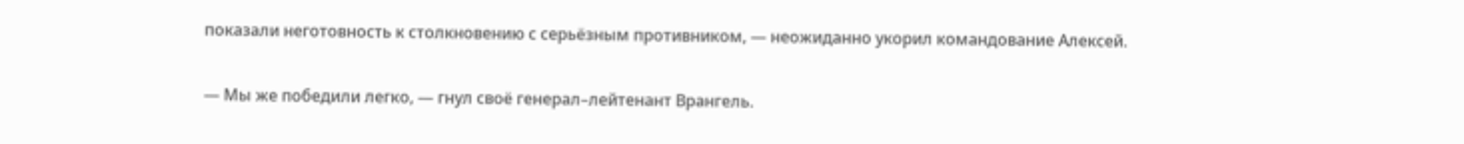показали неготовность к столкновению с серьёзным противником, — неожиданно укорил командование Алексей.

— Мы же победили легко, — гнул своё генерал–лейтенант Врангель.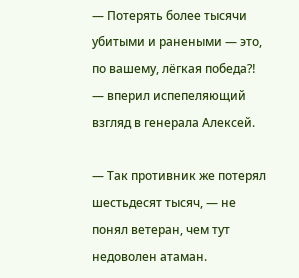— Потерять более тысячи убитыми и ранеными — это, по вашему, лёгкая победа⁈ — вперил испепеляющий взгляд в генерала Алексей.

— Так противник же потерял шестьдесят тысяч, — не понял ветеран, чем тут недоволен атаман.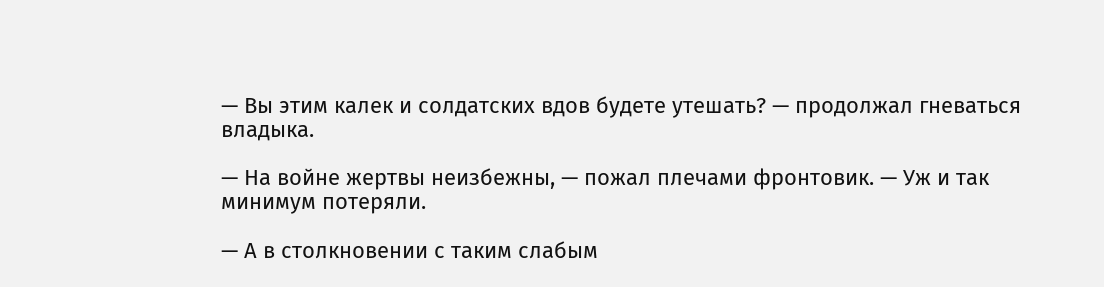— Вы этим калек и солдатских вдов будете утешать? — продолжал гневаться владыка.

— На войне жертвы неизбежны, — пожал плечами фронтовик. — Уж и так минимум потеряли.

— А в столкновении с таким слабым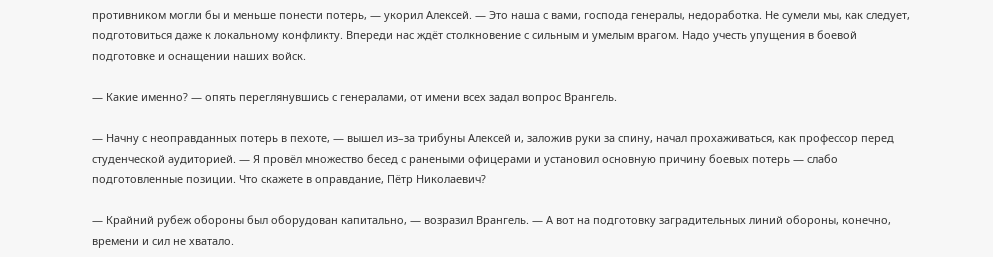противником могли бы и меньше понести потерь, — укорил Алексей. — Это наша с вами, господа генералы, недоработка. Не сумели мы, как следует, подготовиться даже к локальному конфликту. Впереди нас ждёт столкновение с сильным и умелым врагом. Надо учесть упущения в боевой подготовке и оснащении наших войск.

— Какие именно? — опять переглянувшись с генералами, от имени всех задал вопрос Врангель.

— Начну с неоправданных потерь в пехоте, — вышел из–за трибуны Алексей и, заложив руки за спину, начал прохаживаться, как профессор перед студенческой аудиторией. — Я провёл множество бесед с ранеными офицерами и установил основную причину боевых потерь — слабо подготовленные позиции. Что скажете в оправдание, Пётр Николаевич?

— Крайний рубеж обороны был оборудован капитально, — возразил Врангель. — А вот на подготовку заградительных линий обороны, конечно, времени и сил не хватало.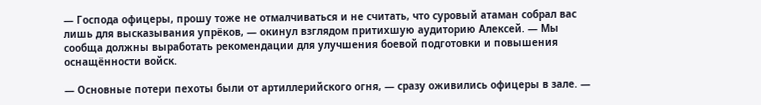— Господа офицеры, прошу тоже не отмалчиваться и не считать, что суровый атаман собрал вас лишь для высказывания упрёков, — окинул взглядом притихшую аудиторию Алексей. — Мы сообща должны выработать рекомендации для улучшения боевой подготовки и повышения оснащённости войск.

— Основные потери пехоты были от артиллерийского огня, — сразу оживились офицеры в зале. —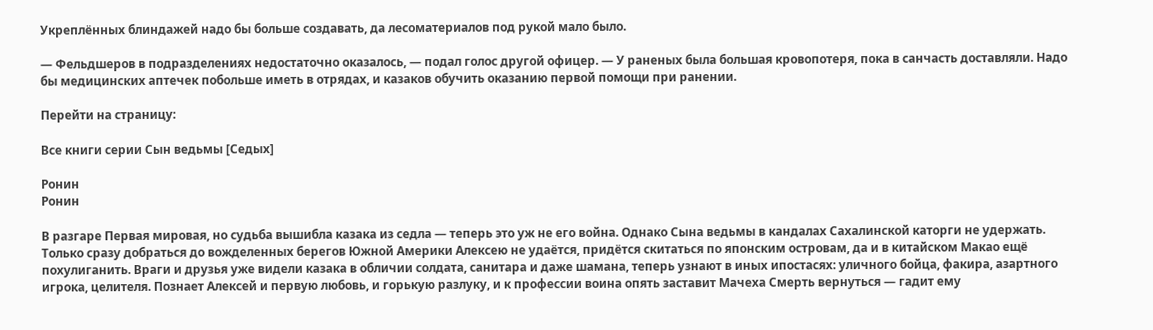Укреплённых блиндажей надо бы больше создавать, да лесоматериалов под рукой мало было.

— Фельдшеров в подразделениях недостаточно оказалось, — подал голос другой офицер. — У раненых была большая кровопотеря, пока в санчасть доставляли. Надо бы медицинских аптечек побольше иметь в отрядах, и казаков обучить оказанию первой помощи при ранении.

Перейти на страницу:

Все книги серии Сын ведьмы [Седых]

Ронин
Ронин

В разгаре Первая мировая, но судьба вышибла казака из седла — теперь это уж не его война. Однако Сына ведьмы в кандалах Сахалинской каторги не удержать. Только сразу добраться до вожделенных берегов Южной Америки Алексею не удаётся, придётся скитаться по японским островам, да и в китайском Макао ещё похулиганить. Враги и друзья уже видели казака в обличии солдата, санитара и даже шамана, теперь узнают в иных ипостасях: уличного бойца, факира, азартного игрока, целителя. Познает Алексей и первую любовь, и горькую разлуку, и к профессии воина опять заставит Мачеха Смерть вернуться — гадит ему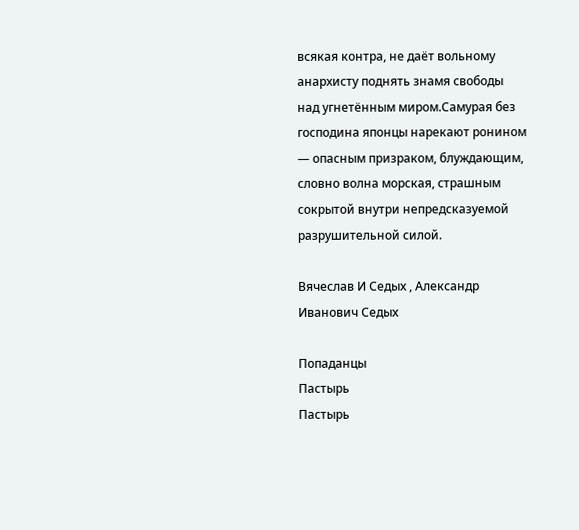всякая контра, не даёт вольному анархисту поднять знамя свободы над угнетённым миром.Самурая без господина японцы нарекают ронином — опасным призраком, блуждающим, словно волна морская, страшным сокрытой внутри непредсказуемой разрушительной силой.

Вячеслав И Седых , Александр Иванович Седых

Попаданцы
Пастырь
Пастырь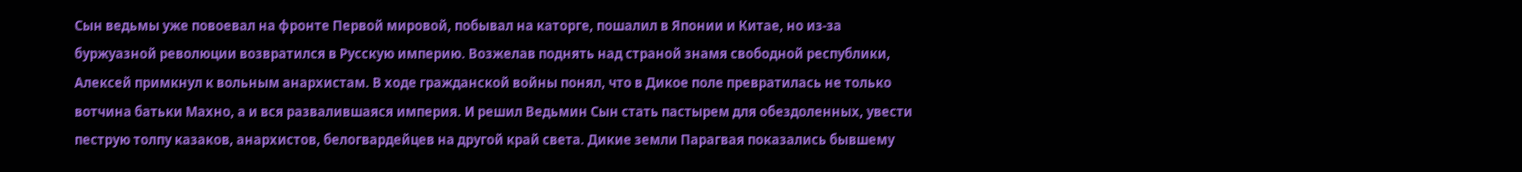Сын ведьмы уже повоевал на фронте Первой мировой, побывал на каторге, пошалил в Японии и Китае, но из-за буржуазной революции возвратился в Русскую империю. Возжелав поднять над страной знамя свободной республики, Алексей примкнул к вольным анархистам. В ходе гражданской войны понял, что в Дикое поле превратилась не только вотчина батьки Махно, а и вся развалившаяся империя. И решил Ведьмин Сын стать пастырем для обездоленных, увести пеструю толпу казаков, анархистов, белогвардейцев на другой край света. Дикие земли Парагвая показались бывшему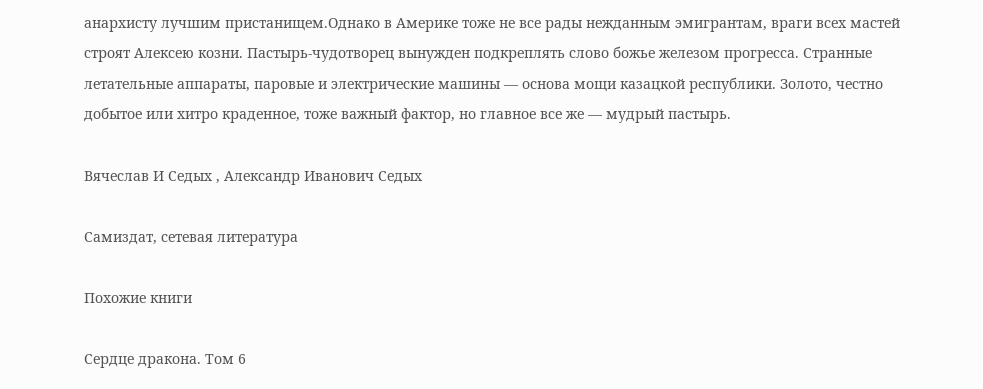анархисту лучшим пристанищем.Однако в Америке тоже не все рады нежданным эмигрантам, враги всех мастей строят Алексею козни. Пастырь-чудотворец вынужден подкреплять слово божье железом прогресса. Странные летательные аппараты, паровые и электрические машины — основа мощи казацкой республики. Золото, честно добытое или хитро краденное, тоже важный фактор, но главное все же — мудрый пастырь.

Вячеслав И Седых , Александр Иванович Седых

Самиздат, сетевая литература

Похожие книги

Сердце дракона. Том 6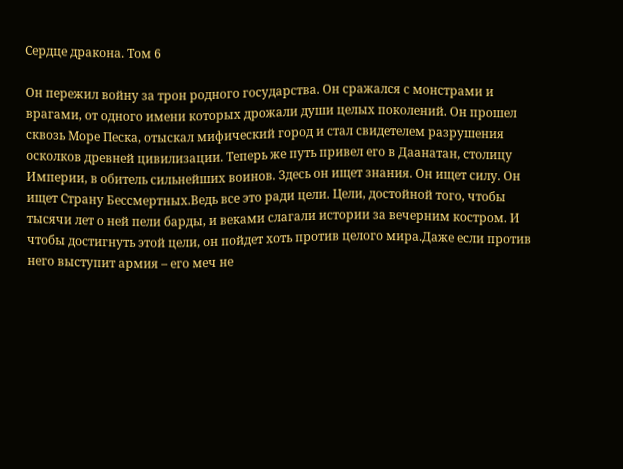Сердце дракона. Том 6

Он пережил войну за трон родного государства. Он сражался с монстрами и врагами, от одного имени которых дрожали души целых поколений. Он прошел сквозь Море Песка, отыскал мифический город и стал свидетелем разрушения осколков древней цивилизации. Теперь же путь привел его в Даанатан, столицу Империи, в обитель сильнейших воинов. Здесь он ищет знания. Он ищет силу. Он ищет Страну Бессмертных.Ведь все это ради цели. Цели, достойной того, чтобы тысячи лет о ней пели барды, и веками слагали истории за вечерним костром. И чтобы достигнуть этой цели, он пойдет хоть против целого мира.Даже если против него выступит армия – его меч не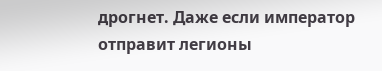дрогнет. Даже если император отправит легионы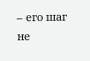– его шаг не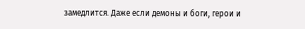замедлится. Даже если демоны и боги, герои и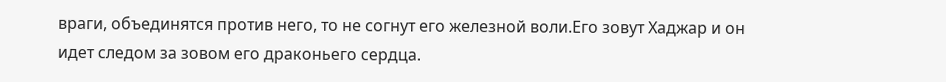враги, объединятся против него, то не согнут его железной воли.Его зовут Хаджар и он идет следом за зовом его драконьего сердца.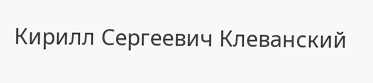Кирилл Сергеевич Клеванский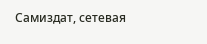Самиздат, сетевая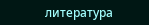литература